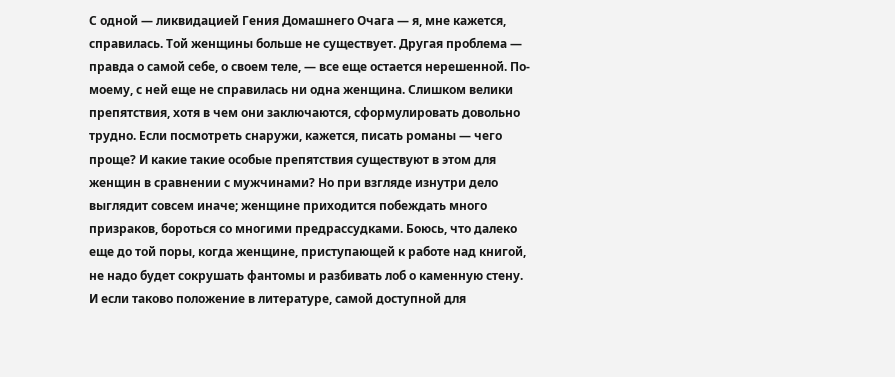С одной — ликвидацией Гения Домашнего Очага — я, мне кажется, справилась. Той женщины больше не существует. Другая проблема — правда о самой себе, о своем теле, — все еще остается нерешенной. По-моему, с ней еще не справилась ни одна женщина. Слишком велики препятствия, хотя в чем они заключаются, сформулировать довольно трудно. Если посмотреть снаружи, кажется, писать романы — чего проще? И какие такие особые препятствия существуют в этом для женщин в сравнении с мужчинами? Но при взгляде изнутри дело выглядит совсем иначе; женщине приходится побеждать много призраков, бороться со многими предрассудками. Боюсь, что далеко еще до той поры, когда женщине, приступающей к работе над книгой, не надо будет сокрушать фантомы и разбивать лоб о каменную стену. И если таково положение в литературе, самой доступной для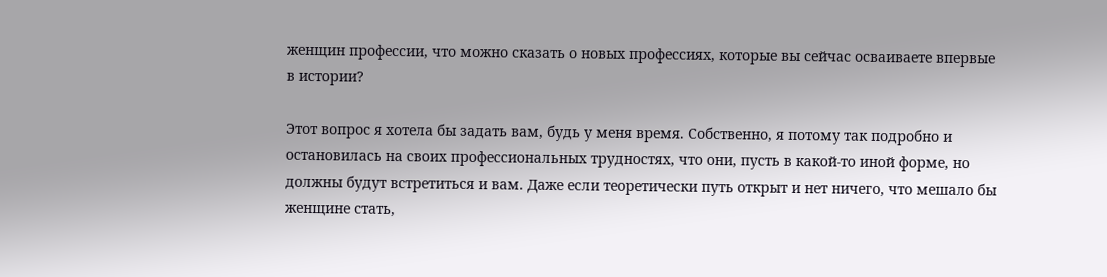женщин профессии, что можно сказать о новых профессиях, которые вы сейчас осваиваете впервые в истории?

Этот вопрос я хотела бы задать вам, будь у меня время. Собственно, я потому так подробно и остановилась на своих профессиональных трудностях, что они, пусть в какой-то иной форме, но должны будут встретиться и вам. Даже если теоретически путь открыт и нет ничего, что мешало бы женщине стать,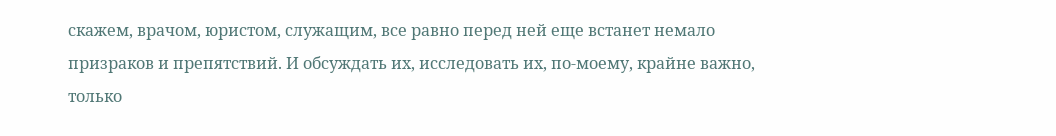скажем, врачом, юристом, служащим, все равно перед ней еще встанет немало призраков и препятствий. И обсуждать их, исследовать их, по-моему, крайне важно, только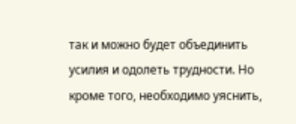так и можно будет объединить усилия и одолеть трудности. Но кроме того, необходимо уяснить,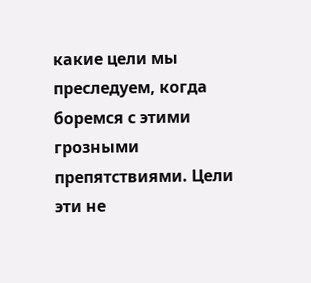какие цели мы преследуем, когда боремся с этими грозными препятствиями. Цели эти не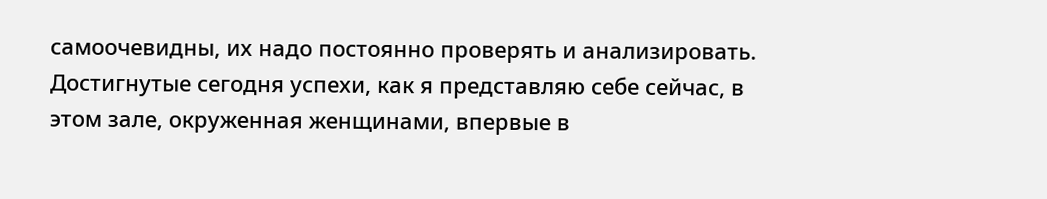самоочевидны, их надо постоянно проверять и анализировать. Достигнутые сегодня успехи, как я представляю себе сейчас, в этом зале, окруженная женщинами, впервые в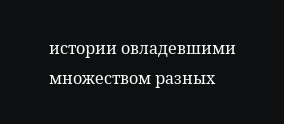истории овладевшими множеством разных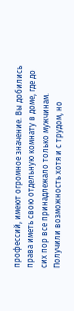профессий, имеют огромное значение. Вы добились права иметь свою отдельную комнату в доме, где до сих пор все принадлежало только мужчинам. Получили возможность хотя и с трудом, но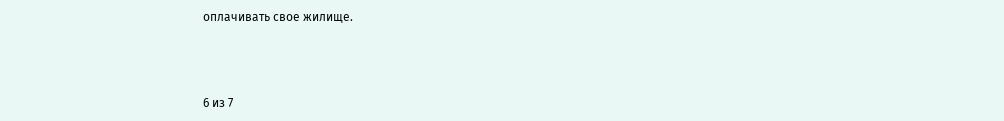оплачивать свое жилище.



6 из 7